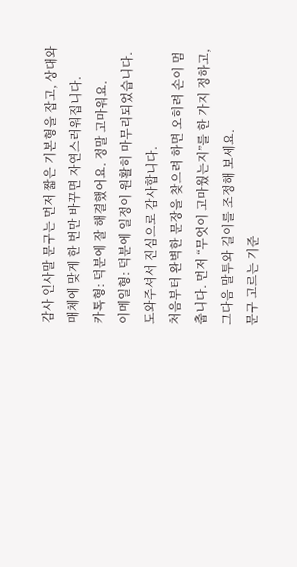감사 인사말 문구는 먼저 짧은 기본형을 잡고, 상대와 매체에 맞게 한 번만 바꾸면 자연스러워집니다.
카톡형: 덕분에 잘 해결했어요. 정말 고마워요.
이메일형: 덕분에 일정이 원활히 마무리되었습니다. 도와주셔서 진심으로 감사합니다.
처음부터 완벽한 문장을 찾으려 하면 오히려 손이 멈춥니다. 먼저 “무엇이 고마웠는지”를 한 가지 정하고, 그다음 말투와 길이를 조정해 보세요.
문구 고르는 기준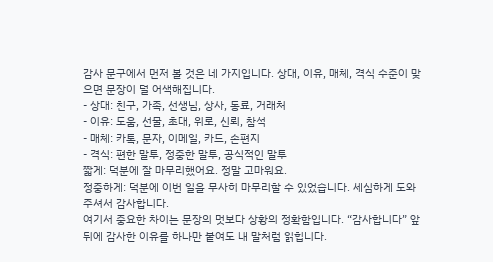감사 문구에서 먼저 볼 것은 네 가지입니다. 상대, 이유, 매체, 격식 수준이 맞으면 문장이 덜 어색해집니다.
- 상대: 친구, 가족, 선생님, 상사, 동료, 거래처
- 이유: 도움, 선물, 초대, 위로, 신뢰, 참석
- 매체: 카톡, 문자, 이메일, 카드, 손편지
- 격식: 편한 말투, 정중한 말투, 공식적인 말투
짧게: 덕분에 잘 마무리했어요. 정말 고마워요.
정중하게: 덕분에 이번 일을 무사히 마무리할 수 있었습니다. 세심하게 도와주셔서 감사합니다.
여기서 중요한 차이는 문장의 멋보다 상황의 정확함입니다. “감사합니다” 앞뒤에 감사한 이유를 하나만 붙여도 내 말처럼 읽힙니다.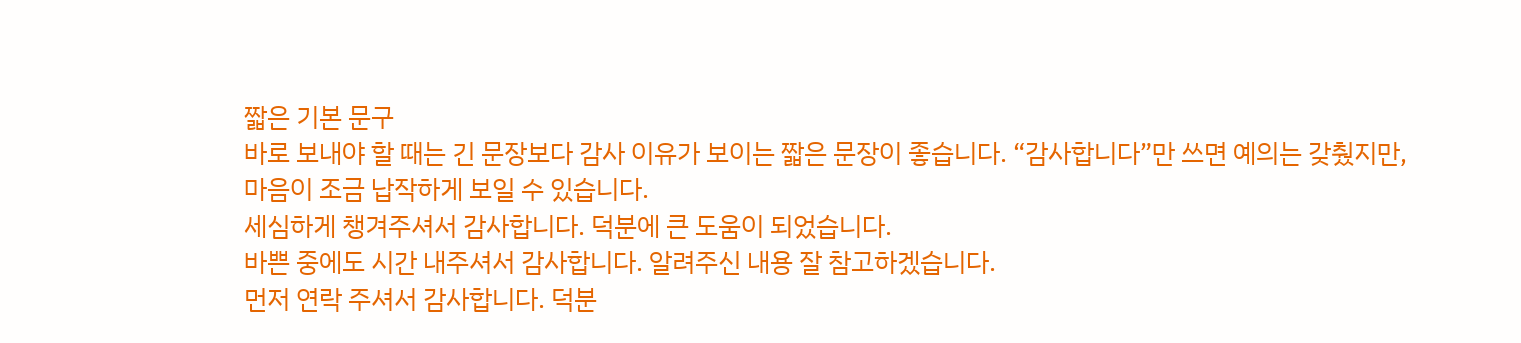짧은 기본 문구
바로 보내야 할 때는 긴 문장보다 감사 이유가 보이는 짧은 문장이 좋습니다. “감사합니다”만 쓰면 예의는 갖췄지만, 마음이 조금 납작하게 보일 수 있습니다.
세심하게 챙겨주셔서 감사합니다. 덕분에 큰 도움이 되었습니다.
바쁜 중에도 시간 내주셔서 감사합니다. 알려주신 내용 잘 참고하겠습니다.
먼저 연락 주셔서 감사합니다. 덕분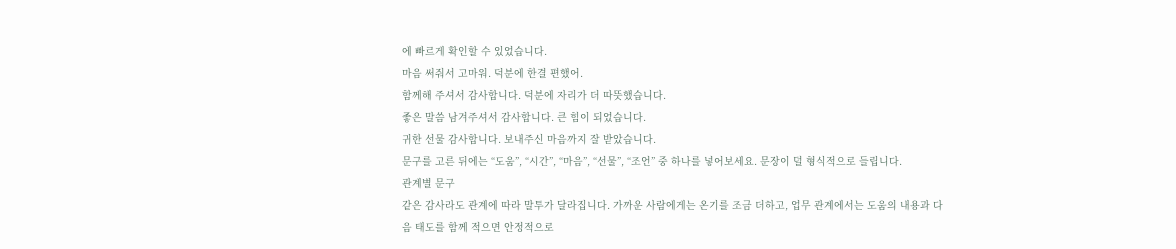에 빠르게 확인할 수 있었습니다.
마음 써줘서 고마워. 덕분에 한결 편했어.
함께해 주셔서 감사합니다. 덕분에 자리가 더 따뜻했습니다.
좋은 말씀 남겨주셔서 감사합니다. 큰 힘이 되었습니다.
귀한 선물 감사합니다. 보내주신 마음까지 잘 받았습니다.
문구를 고른 뒤에는 “도움”, “시간”, “마음”, “선물”, “조언” 중 하나를 넣어보세요. 문장이 덜 형식적으로 들립니다.
관계별 문구
같은 감사라도 관계에 따라 말투가 달라집니다. 가까운 사람에게는 온기를 조금 더하고, 업무 관계에서는 도움의 내용과 다음 태도를 함께 적으면 안정적으로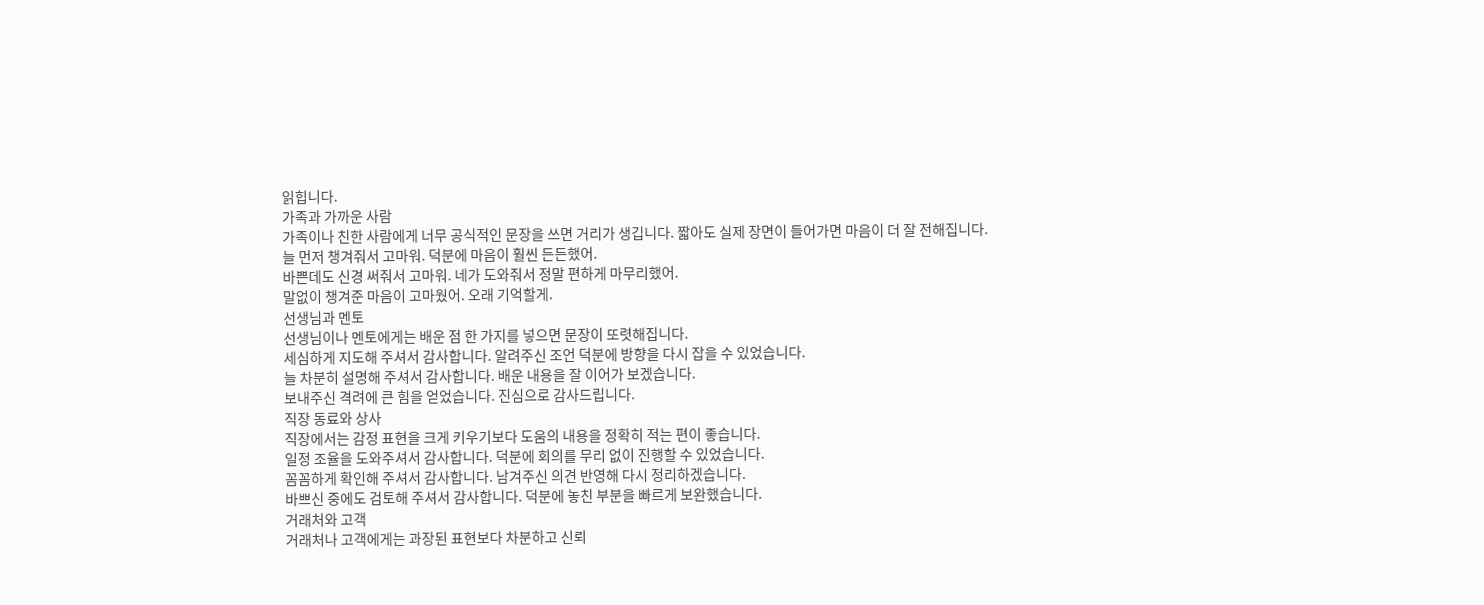읽힙니다.
가족과 가까운 사람
가족이나 친한 사람에게 너무 공식적인 문장을 쓰면 거리가 생깁니다. 짧아도 실제 장면이 들어가면 마음이 더 잘 전해집니다.
늘 먼저 챙겨줘서 고마워. 덕분에 마음이 훨씬 든든했어.
바쁜데도 신경 써줘서 고마워. 네가 도와줘서 정말 편하게 마무리했어.
말없이 챙겨준 마음이 고마웠어. 오래 기억할게.
선생님과 멘토
선생님이나 멘토에게는 배운 점 한 가지를 넣으면 문장이 또렷해집니다.
세심하게 지도해 주셔서 감사합니다. 알려주신 조언 덕분에 방향을 다시 잡을 수 있었습니다.
늘 차분히 설명해 주셔서 감사합니다. 배운 내용을 잘 이어가 보겠습니다.
보내주신 격려에 큰 힘을 얻었습니다. 진심으로 감사드립니다.
직장 동료와 상사
직장에서는 감정 표현을 크게 키우기보다 도움의 내용을 정확히 적는 편이 좋습니다.
일정 조율을 도와주셔서 감사합니다. 덕분에 회의를 무리 없이 진행할 수 있었습니다.
꼼꼼하게 확인해 주셔서 감사합니다. 남겨주신 의견 반영해 다시 정리하겠습니다.
바쁘신 중에도 검토해 주셔서 감사합니다. 덕분에 놓친 부분을 빠르게 보완했습니다.
거래처와 고객
거래처나 고객에게는 과장된 표현보다 차분하고 신뢰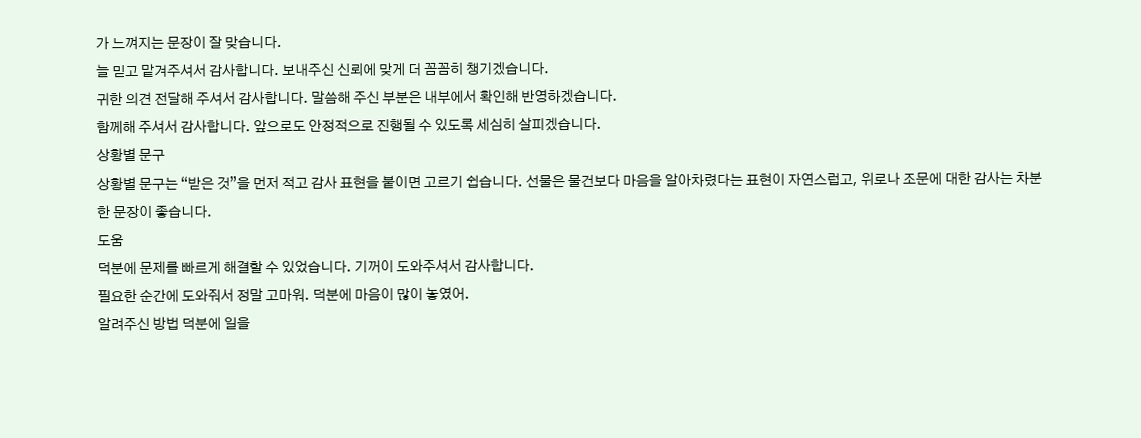가 느껴지는 문장이 잘 맞습니다.
늘 믿고 맡겨주셔서 감사합니다. 보내주신 신뢰에 맞게 더 꼼꼼히 챙기겠습니다.
귀한 의견 전달해 주셔서 감사합니다. 말씀해 주신 부분은 내부에서 확인해 반영하겠습니다.
함께해 주셔서 감사합니다. 앞으로도 안정적으로 진행될 수 있도록 세심히 살피겠습니다.
상황별 문구
상황별 문구는 “받은 것”을 먼저 적고 감사 표현을 붙이면 고르기 쉽습니다. 선물은 물건보다 마음을 알아차렸다는 표현이 자연스럽고, 위로나 조문에 대한 감사는 차분한 문장이 좋습니다.
도움
덕분에 문제를 빠르게 해결할 수 있었습니다. 기꺼이 도와주셔서 감사합니다.
필요한 순간에 도와줘서 정말 고마워. 덕분에 마음이 많이 놓였어.
알려주신 방법 덕분에 일을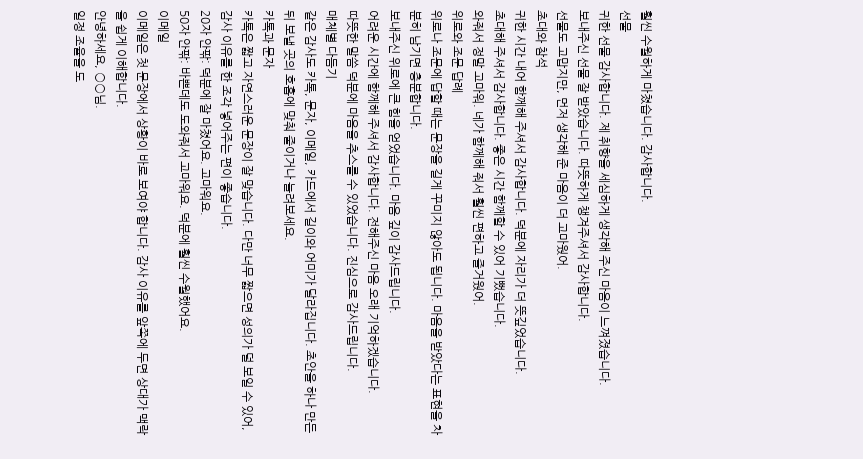훨씬 수월하게 마쳤습니다. 감사합니다.
선물
귀한 선물 감사합니다. 제 취향을 세심하게 생각해 주신 마음이 느껴졌습니다.
보내주신 선물 잘 받았습니다. 따뜻하게 챙겨주셔서 감사합니다.
선물도 고맙지만, 먼저 생각해 준 마음이 더 고마웠어.
초대와 참석
귀한 시간 내어 함께해 주셔서 감사합니다. 덕분에 자리가 더 뜻깊었습니다.
초대해 주셔서 감사합니다. 좋은 시간 함께할 수 있어 기뻤습니다.
와줘서 정말 고마워. 네가 함께해 줘서 훨씬 편하고 즐거웠어.
위로와 조문 답례
위로나 조문에 답할 때는 문장을 길게 꾸미지 않아도 됩니다. 마음을 받았다는 표현을 차분히 남기면 충분합니다.
보내주신 위로에 큰 힘을 얻었습니다. 마음 깊이 감사드립니다.
어려운 시간에 함께해 주셔서 감사합니다. 전해주신 마음 오래 기억하겠습니다.
따뜻한 말씀 덕분에 마음을 추스를 수 있었습니다. 진심으로 감사드립니다.
매체별 다듬기
같은 감사도 카톡, 문자, 이메일, 카드에서 길이와 어미가 달라집니다. 초안을 하나 만든 뒤 보낼 곳의 호흡에 맞춰 줄이거나 늘려보세요.
카톡과 문자
카톡은 짧고 자연스러운 문장이 잘 맞습니다. 다만 너무 짧으면 성의가 덜 보일 수 있어, 감사 이유를 한 조각 넣어주는 편이 좋습니다.
20자 안팎: 덕분에 잘 마쳤어요. 고마워요.
50자 안팎: 바쁜데도 도와줘서 고마워요. 덕분에 훨씬 수월했어요.
이메일
이메일은 첫 문장에서 상황이 바로 보여야 합니다. 감사 이유를 앞쪽에 두면 상대가 맥락을 쉽게 이해합니다.
안녕하세요, ○○님.
일정 조율을 도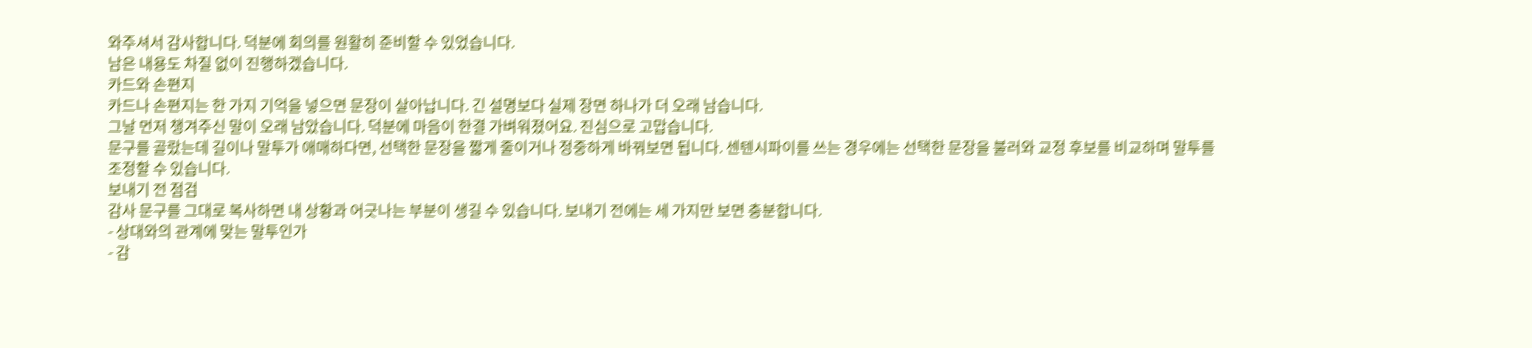와주셔서 감사합니다. 덕분에 회의를 원활히 준비할 수 있었습니다.
남은 내용도 차질 없이 진행하겠습니다.
카드와 손편지
카드나 손편지는 한 가지 기억을 넣으면 문장이 살아납니다. 긴 설명보다 실제 장면 하나가 더 오래 남습니다.
그날 먼저 챙겨주신 말이 오래 남았습니다. 덕분에 마음이 한결 가벼워졌어요. 진심으로 고맙습니다.
문구를 골랐는데 길이나 말투가 애매하다면, 선택한 문장을 짧게 줄이거나 정중하게 바꿔보면 됩니다. 센텐시파이를 쓰는 경우에는 선택한 문장을 불러와 교정 후보를 비교하며 말투를 조정할 수 있습니다.
보내기 전 점검
감사 문구를 그대로 복사하면 내 상황과 어긋나는 부분이 생길 수 있습니다. 보내기 전에는 세 가지만 보면 충분합니다.
- 상대와의 관계에 맞는 말투인가
- 감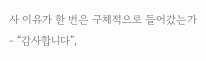사 이유가 한 번은 구체적으로 들어갔는가
- “감사합니다”,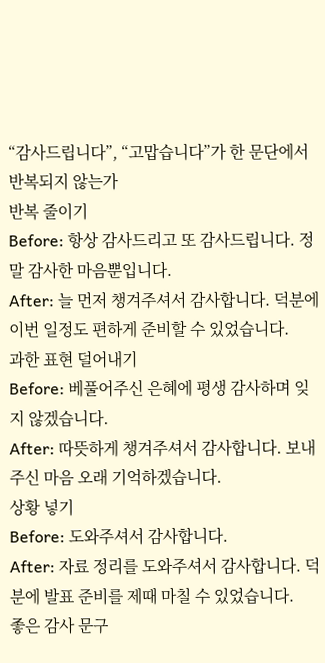“감사드립니다”, “고맙습니다”가 한 문단에서 반복되지 않는가
반복 줄이기
Before: 항상 감사드리고 또 감사드립니다. 정말 감사한 마음뿐입니다.
After: 늘 먼저 챙겨주셔서 감사합니다. 덕분에 이번 일정도 편하게 준비할 수 있었습니다.
과한 표현 덜어내기
Before: 베풀어주신 은혜에 평생 감사하며 잊지 않겠습니다.
After: 따뜻하게 챙겨주셔서 감사합니다. 보내주신 마음 오래 기억하겠습니다.
상황 넣기
Before: 도와주셔서 감사합니다.
After: 자료 정리를 도와주셔서 감사합니다. 덕분에 발표 준비를 제때 마칠 수 있었습니다.
좋은 감사 문구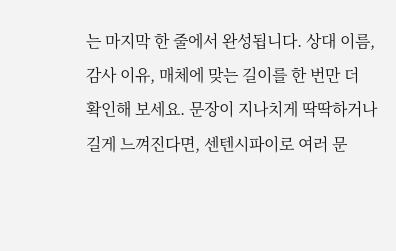는 마지막 한 줄에서 완성됩니다. 상대 이름, 감사 이유, 매체에 맞는 길이를 한 번만 더 확인해 보세요. 문장이 지나치게 딱딱하거나 길게 느껴진다면, 센텐시파이로 여러 문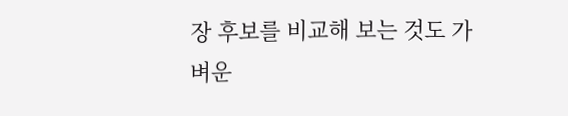장 후보를 비교해 보는 것도 가벼운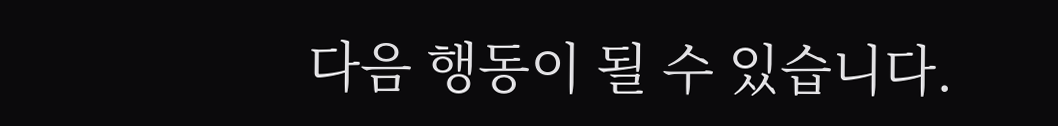다음 행동이 될 수 있습니다.